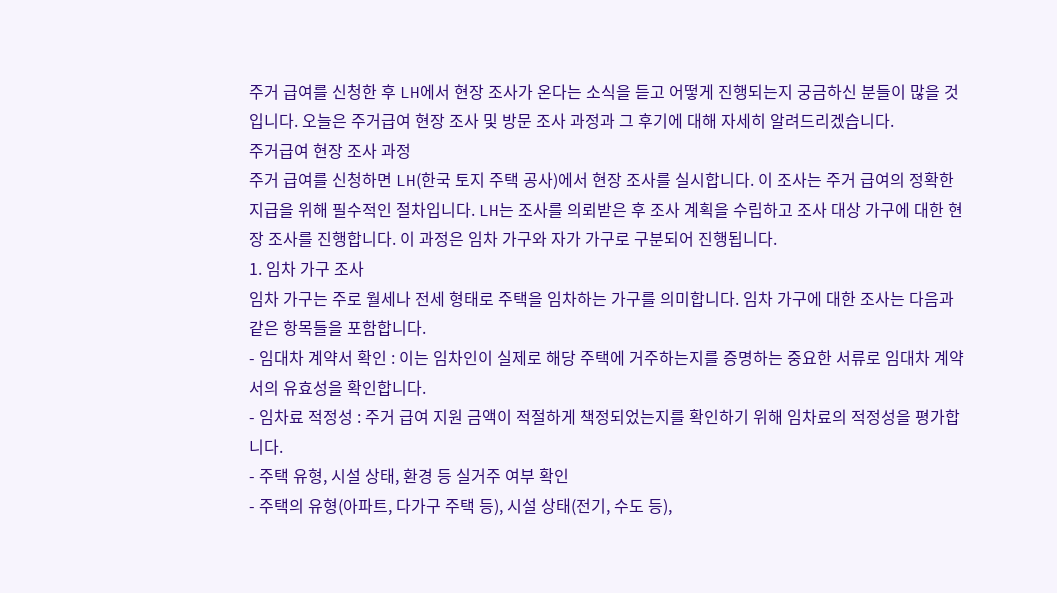주거 급여를 신청한 후 LH에서 현장 조사가 온다는 소식을 듣고 어떻게 진행되는지 궁금하신 분들이 많을 것입니다. 오늘은 주거급여 현장 조사 및 방문 조사 과정과 그 후기에 대해 자세히 알려드리겠습니다.
주거급여 현장 조사 과정
주거 급여를 신청하면 LH(한국 토지 주택 공사)에서 현장 조사를 실시합니다. 이 조사는 주거 급여의 정확한 지급을 위해 필수적인 절차입니다. LH는 조사를 의뢰받은 후 조사 계획을 수립하고 조사 대상 가구에 대한 현장 조사를 진행합니다. 이 과정은 임차 가구와 자가 가구로 구분되어 진행됩니다.
1. 임차 가구 조사
임차 가구는 주로 월세나 전세 형태로 주택을 임차하는 가구를 의미합니다. 임차 가구에 대한 조사는 다음과 같은 항목들을 포함합니다.
- 임대차 계약서 확인 : 이는 임차인이 실제로 해당 주택에 거주하는지를 증명하는 중요한 서류로 임대차 계약서의 유효성을 확인합니다.
- 임차료 적정성 : 주거 급여 지원 금액이 적절하게 책정되었는지를 확인하기 위해 임차료의 적정성을 평가합니다.
- 주택 유형, 시설 상태, 환경 등 실거주 여부 확인
- 주택의 유형(아파트, 다가구 주택 등), 시설 상태(전기, 수도 등),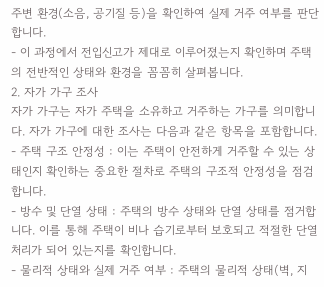주변 환경(소음, 공기질 등)을 확인하여 실제 거주 여부를 판단합니다.
- 이 과정에서 전입신고가 제대로 이루어졌는지 확인하며 주택의 전반적인 상태와 환경을 꼼꼼히 살펴봅니다.
2. 자가 가구 조사
자가 가구는 자가 주택을 소유하고 거주하는 가구를 의미합니다. 자가 가구에 대한 조사는 다음과 같은 항목을 포함합니다.
- 주택 구조 안정성 : 이는 주택이 안전하게 거주할 수 있는 상태인지 확인하는 중요한 절차로 주택의 구조적 안정성을 점검합니다.
- 방수 및 단열 상태 : 주택의 방수 상태와 단열 상태를 점거합니다. 이를 통해 주택이 비나 습기로부터 보호되고 적절한 단열 처리가 되어 있는지를 확인합니다.
- 물리적 상태와 실제 거주 여부 : 주택의 물리적 상태(벽, 지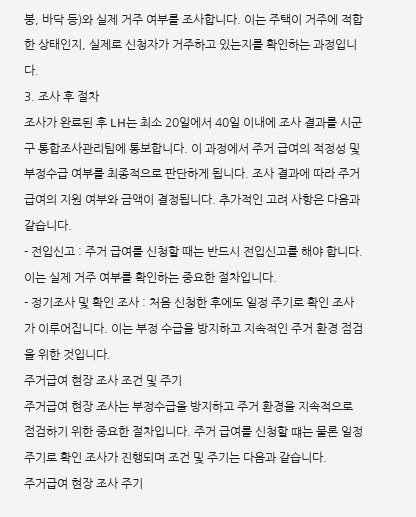붕, 바닥 등)와 실제 거주 여부를 조사합니다. 이는 주택이 거주에 적합한 상태인지, 실제로 신청자가 거주하고 있는지를 확인하는 과정입니다.
3. 조사 후 절차
조사가 완료된 후 LH는 최소 20일에서 40일 이내에 조사 결과를 시군구 통합조사관리팀에 통보합니다. 이 과정에서 주거 급여의 적정성 및 부정수급 여부를 최종적으로 판단하게 됩니다. 조사 결과에 따라 주거 급여의 지원 여부와 금액이 결정됩니다. 추가적인 고려 사항은 다음과 같습니다.
- 전입신고 : 주거 급여를 신청할 때는 반드시 전입신고를 해야 합니다. 이는 실제 거주 여부를 확인하는 중요한 절차입니다.
- 정기조사 및 확인 조사 : 처음 신청한 후에도 일정 주기로 확인 조사가 이루어집니다. 이는 부정 수급을 방지하고 지속적인 주거 환경 점검을 위한 것입니다.
주거급여 현장 조사 조건 및 주기
주거급여 현장 조사는 부정수급을 방지하고 주거 환경을 지속적으로 점검하기 위한 중요한 절차입니다. 주거 급여를 신청할 떄는 물론 일정 주기로 확인 조사가 진행되며 조건 및 주기는 다음과 같습니다.
주거급여 현장 조사 주기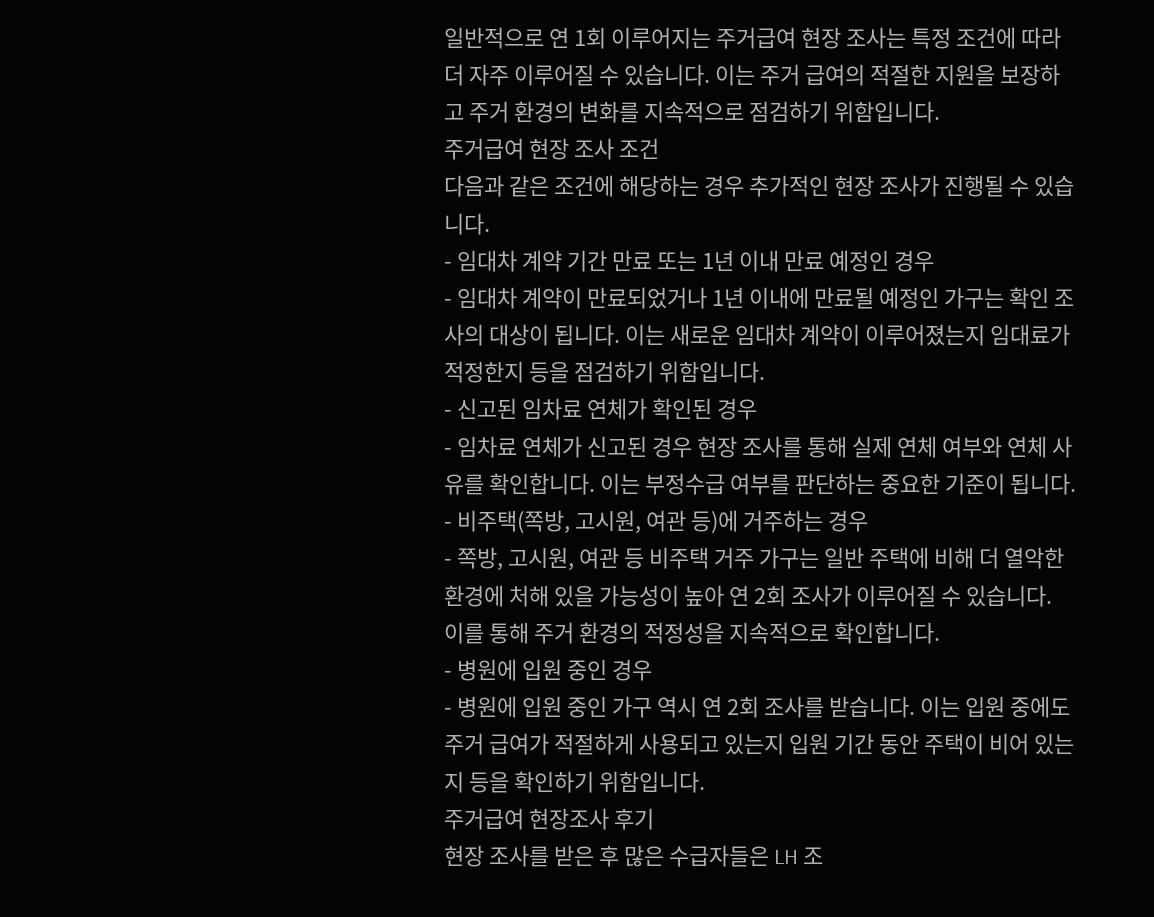일반적으로 연 1회 이루어지는 주거급여 현장 조사는 특정 조건에 따라 더 자주 이루어질 수 있습니다. 이는 주거 급여의 적절한 지원을 보장하고 주거 환경의 변화를 지속적으로 점검하기 위함입니다.
주거급여 현장 조사 조건
다음과 같은 조건에 해당하는 경우 추가적인 현장 조사가 진행될 수 있습니다.
- 임대차 계약 기간 만료 또는 1년 이내 만료 예정인 경우
- 임대차 계약이 만료되었거나 1년 이내에 만료될 예정인 가구는 확인 조사의 대상이 됩니다. 이는 새로운 임대차 계약이 이루어졌는지 임대료가 적정한지 등을 점검하기 위함입니다.
- 신고된 임차료 연체가 확인된 경우
- 임차료 연체가 신고된 경우 현장 조사를 통해 실제 연체 여부와 연체 사유를 확인합니다. 이는 부정수급 여부를 판단하는 중요한 기준이 됩니다.
- 비주택(쪽방, 고시원, 여관 등)에 거주하는 경우
- 쪽방, 고시원, 여관 등 비주택 거주 가구는 일반 주택에 비해 더 열악한 환경에 처해 있을 가능성이 높아 연 2회 조사가 이루어질 수 있습니다. 이를 통해 주거 환경의 적정성을 지속적으로 확인합니다.
- 병원에 입원 중인 경우
- 병원에 입원 중인 가구 역시 연 2회 조사를 받습니다. 이는 입원 중에도 주거 급여가 적절하게 사용되고 있는지 입원 기간 동안 주택이 비어 있는지 등을 확인하기 위함입니다.
주거급여 현장조사 후기
현장 조사를 받은 후 많은 수급자들은 LH 조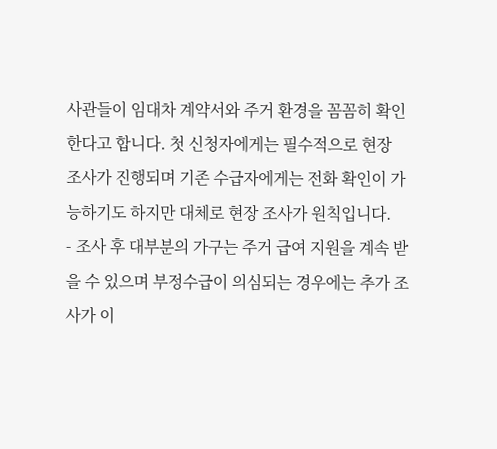사관들이 임대차 계약서와 주거 환경을 꼼꼼히 확인한다고 합니다. 첫 신청자에게는 필수적으로 현장 조사가 진행되며 기존 수급자에게는 전화 확인이 가능하기도 하지만 대체로 현장 조사가 원칙입니다.
- 조사 후 대부분의 가구는 주거 급여 지원을 계속 받을 수 있으며 부정수급이 의심되는 경우에는 추가 조사가 이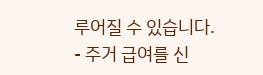루어질 수 있습니다.
- 주거 급여를 신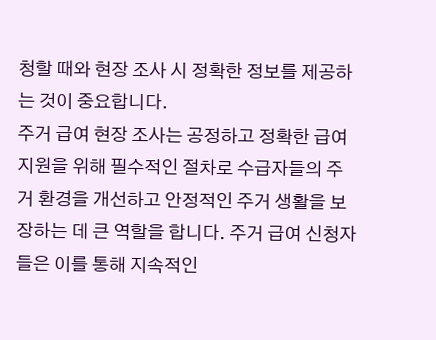청할 때와 현장 조사 시 정확한 정보를 제공하는 것이 중요합니다.
주거 급여 현장 조사는 공정하고 정확한 급여 지원을 위해 필수적인 절차로 수급자들의 주거 환경을 개선하고 안정적인 주거 생활을 보장하는 데 큰 역할을 합니다. 주거 급여 신청자들은 이를 통해 지속적인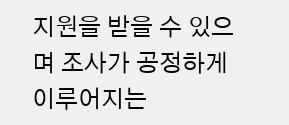지원을 받을 수 있으며 조사가 공정하게 이루어지는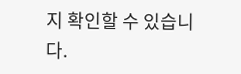지 확인할 수 있습니다.